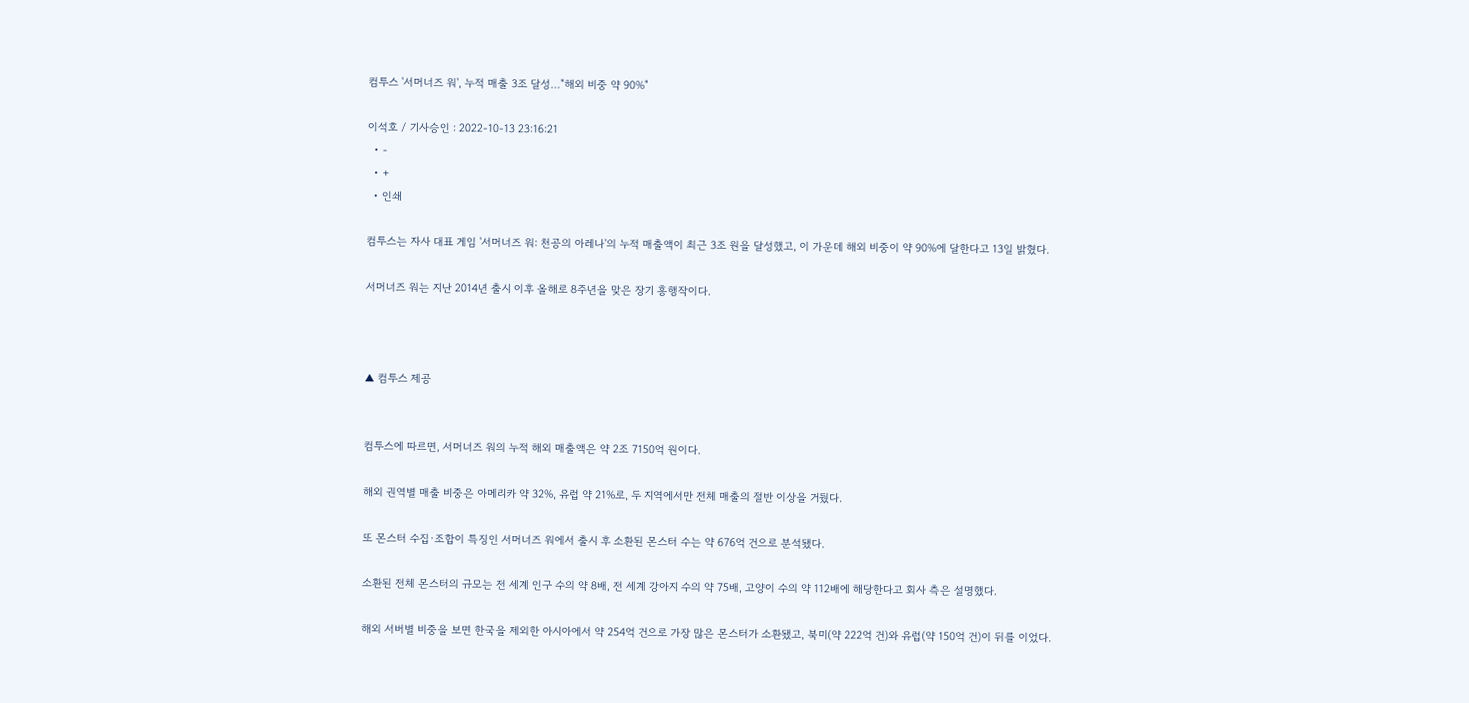컴투스 '서머너즈 워', 누적 매출 3조 달성…"해외 비중 약 90%"

이석호 / 기사승인 : 2022-10-13 23:16:21
  • -
  • +
  • 인쇄

컴투스는 자사 대표 게임 '서머너즈 워: 천공의 아레나'의 누적 매출액이 최근 3조 원을 달성했고, 이 가운데 해외 비중이 약 90%에 달한다고 13일 밝혔다.

서머너즈 워는 지난 2014년 출시 이후 올해로 8주년을 맞은 장기 흥행작이다.



▲ 컴투스 제공


컴투스에 따르면, 서머너즈 워의 누적 해외 매출액은 약 2조 7150억 원이다.

해외 권역별 매출 비중은 아메리카 약 32%, 유럽 약 21%로, 두 지역에서만 전체 매출의 절반 이상을 거뒀다.

또 몬스터 수집·조합이 특징인 서머너즈 워에서 출시 후 소환된 몬스터 수는 약 676억 건으로 분석됐다.

소환된 전체 몬스터의 규모는 전 세계 인구 수의 약 8배, 전 세계 강아지 수의 약 75배, 고양이 수의 약 112배에 해당한다고 회사 측은 설명했다.

해외 서버별 비중을 보면 한국을 제외한 아시아에서 약 254억 건으로 가장 많은 몬스터가 소환됐고, 북미(약 222억 건)와 유럽(약 150억 건)이 뒤를 이었다.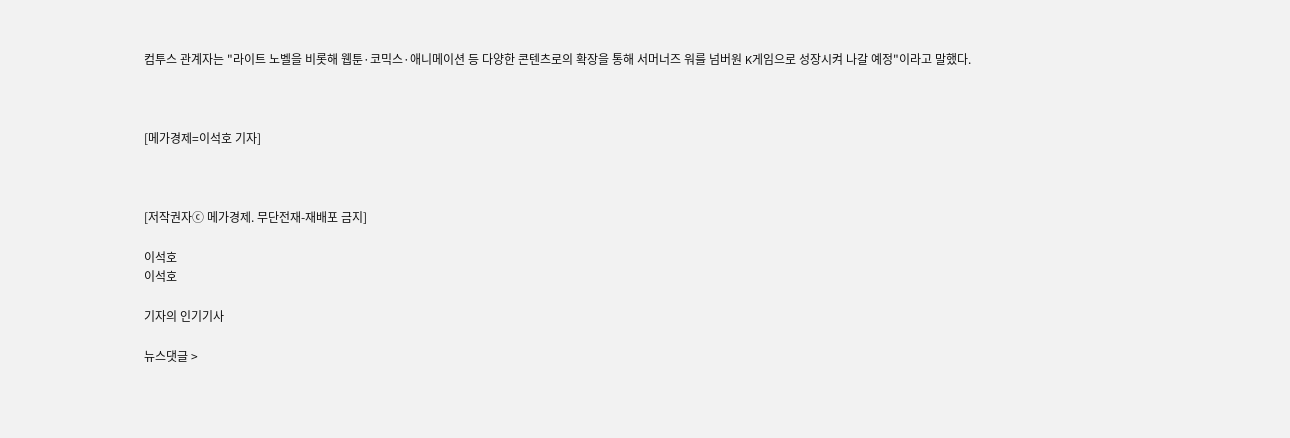컴투스 관계자는 "라이트 노벨을 비롯해 웹툰·코믹스·애니메이션 등 다양한 콘텐츠로의 확장을 통해 서머너즈 워를 넘버원 K게임으로 성장시켜 나갈 예정"이라고 말했다.



[메가경제=이석호 기자]



[저작권자ⓒ 메가경제. 무단전재-재배포 금지]

이석호
이석호

기자의 인기기사

뉴스댓글 >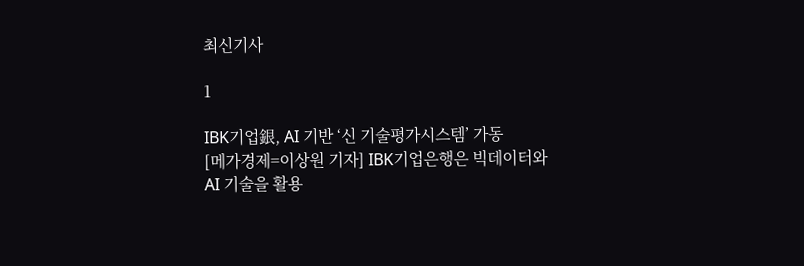최신기사

1

IBK기업銀, AI 기반 ‘신 기술평가시스템’ 가동
[메가경제=이상원 기자] IBK기업은행은 빅데이터와 AI 기술을 활용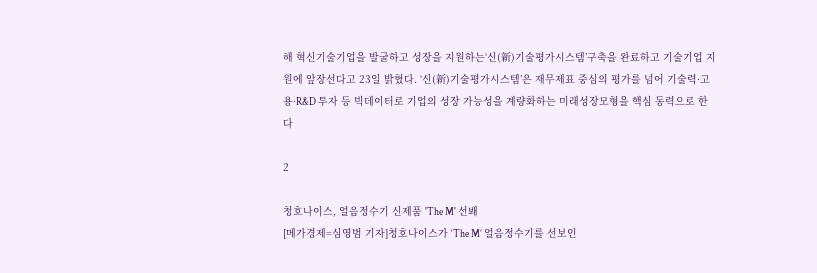해 혁신기술기업을 발굴하고 성장을 지원하는‘신(新)기술평가시스템’구축을 완료하고 기술기업 지원에 앞장선다고 23일 밝혔다. ‘신(新)기술평가시스템’은 재무제표 중심의 평가를 넘어 기술력·고용·R&D 투자 등 빅데이터로 기업의 성장 가능성을 계량화하는 미래성장모형을 핵심 동력으로 한다

2

청호나이스, 얼음정수기 신제품 'The M' 선봬
[메가경제=심영범 기자]청호나이스가 ‘The M’ 얼음정수기를 선보인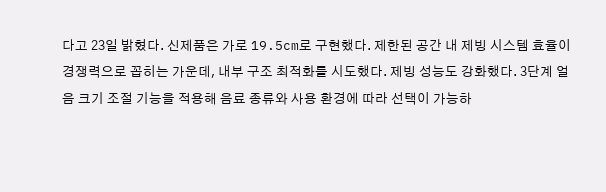다고 23일 밝혔다. 신제품은 가로 19.5cm로 구현했다. 제한된 공간 내 제빙 시스템 효율이 경쟁력으로 꼽히는 가운데, 내부 구조 최적화를 시도했다. 제빙 성능도 강화했다. 3단계 얼음 크기 조절 기능을 적용해 음료 종류와 사용 환경에 따라 선택이 가능하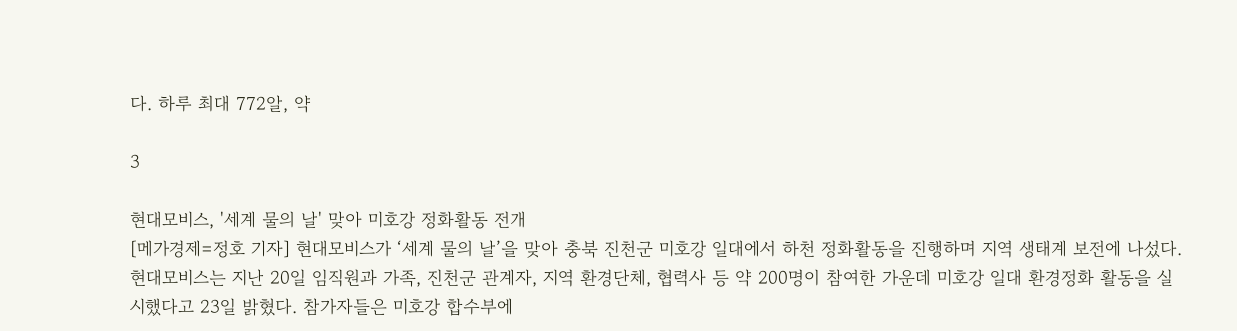다. 하루 최대 772알, 약

3

현대모비스, '세계 물의 날' 맞아 미호강 정화활동 전개
[메가경제=정호 기자] 현대모비스가 ‘세계 물의 날’을 맞아 충북 진천군 미호강 일대에서 하천 정화활동을 진행하며 지역 생태계 보전에 나섰다. 현대모비스는 지난 20일 임직원과 가족, 진천군 관계자, 지역 환경단체, 협력사 등 약 200명이 참여한 가운데 미호강 일대 환경정화 활동을 실시했다고 23일 밝혔다. 참가자들은 미호강 합수부에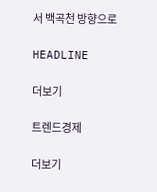서 백곡천 방향으로

HEADLINE

더보기

트렌드경제

더보기